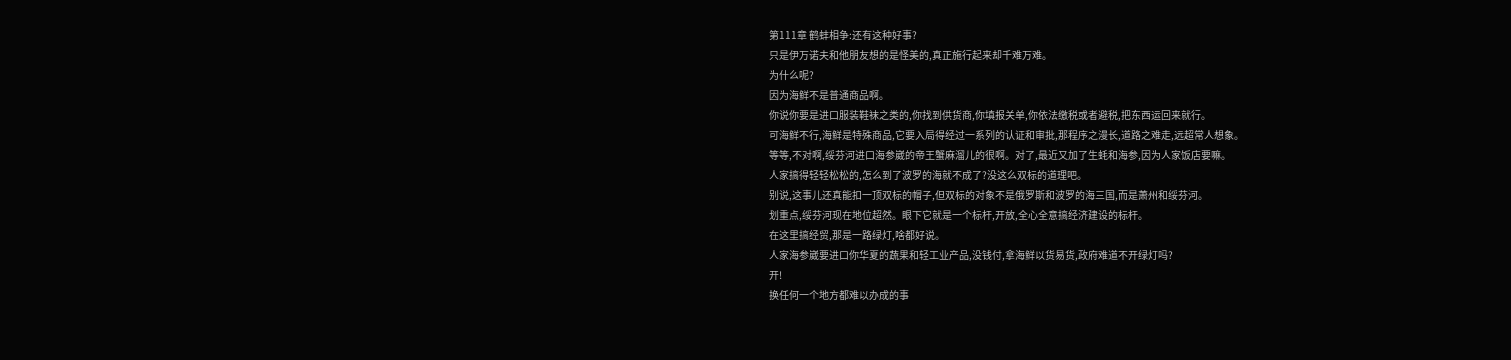第111章 鹤蚌相争:还有这种好事?
只是伊万诺夫和他朋友想的是怪美的,真正施行起来却千难万难。
为什么呢?
因为海鲜不是普通商品啊。
你说你要是进口服装鞋袜之类的,你找到供货商,你填报关单,你依法缴税或者避税,把东西运回来就行。
可海鲜不行,海鲜是特殊商品,它要入局得经过一系列的认证和审批,那程序之漫长,道路之难走,远超常人想象。
等等,不对啊,绥芬河进口海参崴的帝王蟹麻溜儿的很啊。对了,最近又加了生蚝和海参,因为人家饭店要嘛。
人家搞得轻轻松松的,怎么到了波罗的海就不成了?没这么双标的道理吧。
别说,这事儿还真能扣一顶双标的帽子,但双标的对象不是俄罗斯和波罗的海三国,而是萧州和绥芬河。
划重点,绥芬河现在地位超然。眼下它就是一个标杆,开放,全心全意搞经济建设的标杆。
在这里搞经贸,那是一路绿灯,啥都好说。
人家海参崴要进口你华夏的蔬果和轻工业产品,没钱付,拿海鲜以货易货,政府难道不开绿灯吗?
开!
换任何一个地方都难以办成的事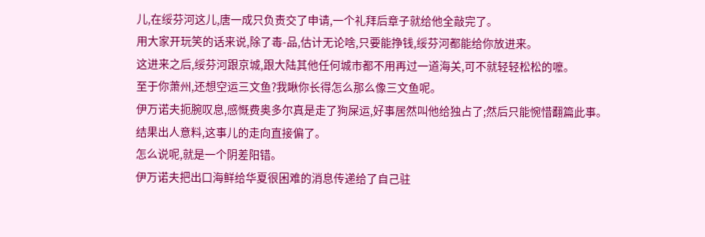儿,在绥芬河这儿,唐一成只负责交了申请,一个礼拜后章子就给他全敲完了。
用大家开玩笑的话来说,除了毒-品,估计无论啥,只要能挣钱,绥芬河都能给你放进来。
这进来之后,绥芬河跟京城,跟大陆其他任何城市都不用再过一道海关,可不就轻轻松松的嚒。
至于你萧州,还想空运三文鱼?我瞅你长得怎么那么像三文鱼呢。
伊万诺夫扼腕叹息,感慨费奥多尔真是走了狗屎运,好事居然叫他给独占了;然后只能惋惜翻篇此事。
结果出人意料,这事儿的走向直接偏了。
怎么说呢,就是一个阴差阳错。
伊万诺夫把出口海鲜给华夏很困难的消息传递给了自己驻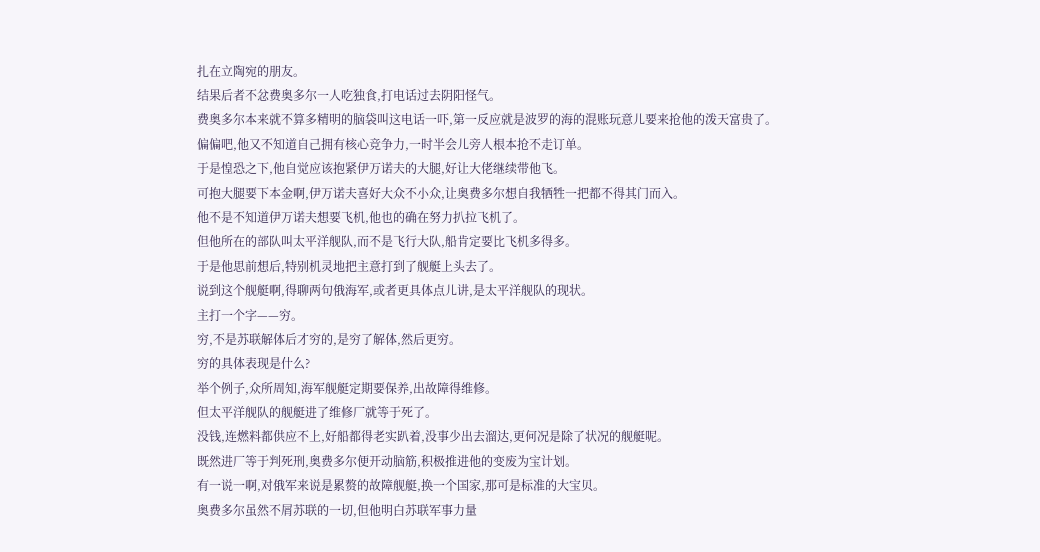扎在立陶宛的朋友。
结果后者不忿费奥多尔一人吃独食,打电话过去阴阳怪气。
费奥多尔本来就不算多精明的脑袋叫这电话一吓,第一反应就是波罗的海的混账玩意儿要来抢他的泼天富贵了。
偏偏吧,他又不知道自己拥有核心竞争力,一时半会儿旁人根本抢不走订单。
于是惶恐之下,他自觉应该抱紧伊万诺夫的大腿,好让大佬继续带他飞。
可抱大腿要下本金啊,伊万诺夫喜好大众不小众,让奥费多尔想自我牺牲一把都不得其门而入。
他不是不知道伊万诺夫想要飞机,他也的确在努力扒拉飞机了。
但他所在的部队叫太平洋舰队,而不是飞行大队,船肯定要比飞机多得多。
于是他思前想后,特别机灵地把主意打到了舰艇上头去了。
说到这个舰艇啊,得聊两句俄海军,或者更具体点儿讲,是太平洋舰队的现状。
主打一个字——穷。
穷,不是苏联解体后才穷的,是穷了解体,然后更穷。
穷的具体表现是什么?
举个例子,众所周知,海军舰艇定期要保养,出故障得维修。
但太平洋舰队的舰艇进了维修厂就等于死了。
没钱,连燃料都供应不上,好船都得老实趴着,没事少出去溜达,更何况是除了状况的舰艇呢。
既然进厂等于判死刑,奥费多尔便开动脑筋,积极推进他的变废为宝计划。
有一说一啊,对俄军来说是累赘的故障舰艇,换一个国家,那可是标准的大宝贝。
奥费多尔虽然不屑苏联的一切,但他明白苏联军事力量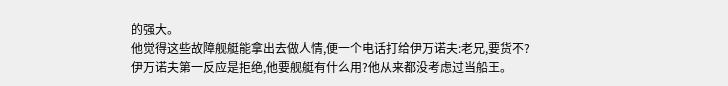的强大。
他觉得这些故障舰艇能拿出去做人情,便一个电话打给伊万诺夫:老兄,要货不?
伊万诺夫第一反应是拒绝,他要舰艇有什么用?他从来都没考虑过当船王。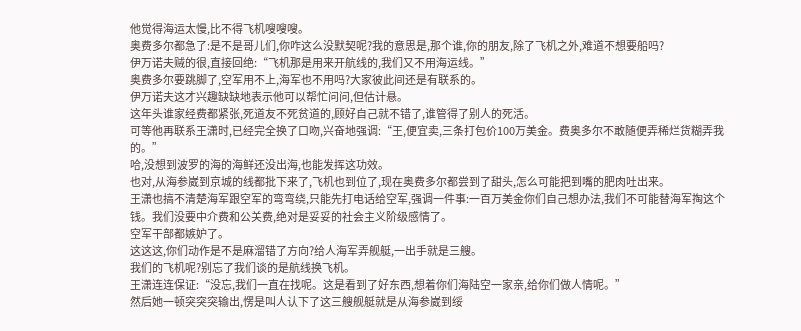他觉得海运太慢,比不得飞机嗖嗖嗖。
奥费多尔都急了:是不是哥儿们,你咋这么没默契呢?我的意思是,那个谁,你的朋友,除了飞机之外,难道不想要船吗?
伊万诺夫贼的很,直接回绝:“飞机那是用来开航线的,我们又不用海运线。”
奥费多尔要跳脚了,空军用不上,海军也不用吗?大家彼此间还是有联系的。
伊万诺夫这才兴趣缺缺地表示他可以帮忙问问,但估计悬。
这年头谁家经费都紧张,死道友不死贫道的,顾好自己就不错了,谁管得了别人的死活。
可等他再联系王潇时,已经完全换了口吻,兴奋地强调:“王,便宜卖,三条打包价100万美金。费奥多尔不敢随便弄稀烂货糊弄我的。”
哈,没想到波罗的海的海鲜还没出海,也能发挥这功效。
也对,从海参崴到京城的线都批下来了,飞机也到位了,现在奥费多尔都尝到了甜头,怎么可能把到嘴的肥肉吐出来。
王潇也搞不清楚海军跟空军的弯弯绕,只能先打电话给空军,强调一件事:一百万美金你们自己想办法,我们不可能替海军掏这个钱。我们没要中介费和公关费,绝对是妥妥的社会主义阶级感情了。
空军干部都嫉妒了。
这这这,你们动作是不是麻溜错了方向?给人海军弄舰艇,一出手就是三艘。
我们的飞机呢?别忘了我们谈的是航线换飞机。
王潇连连保证:“没忘,我们一直在找呢。这是看到了好东西,想着你们海陆空一家亲,给你们做人情呢。”
然后她一顿突突突输出,愣是叫人认下了这三艘舰艇就是从海参崴到绥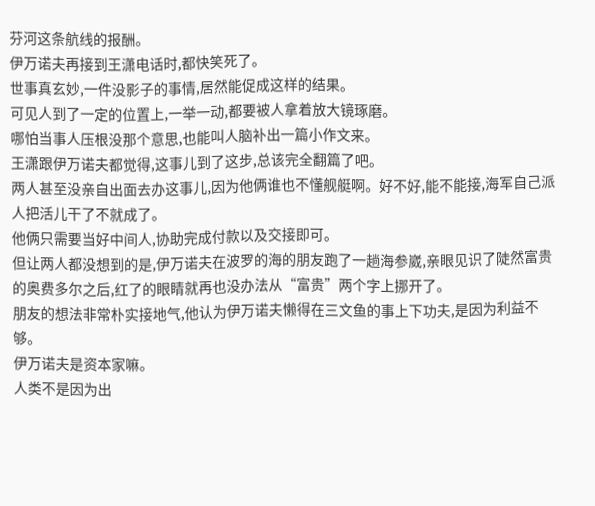芬河这条航线的报酬。
伊万诺夫再接到王潇电话时,都快笑死了。
世事真玄妙,一件没影子的事情,居然能促成这样的结果。
可见人到了一定的位置上,一举一动,都要被人拿着放大镜琢磨。
哪怕当事人压根没那个意思,也能叫人脑补出一篇小作文来。
王潇跟伊万诺夫都觉得,这事儿到了这步,总该完全翻篇了吧。
两人甚至没亲自出面去办这事儿,因为他俩谁也不懂舰艇啊。好不好,能不能接,海军自己派人把活儿干了不就成了。
他俩只需要当好中间人,协助完成付款以及交接即可。
但让两人都没想到的是,伊万诺夫在波罗的海的朋友跑了一趟海参崴,亲眼见识了陡然富贵的奥费多尔之后,红了的眼睛就再也没办法从“富贵”两个字上挪开了。
朋友的想法非常朴实接地气,他认为伊万诺夫懒得在三文鱼的事上下功夫,是因为利益不够。
伊万诺夫是资本家嘛。
人类不是因为出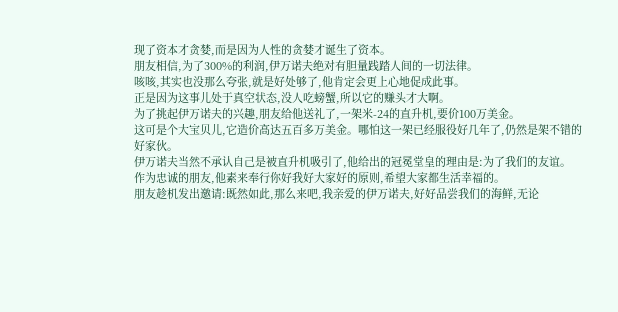现了资本才贪婪,而是因为人性的贪婪才诞生了资本。
朋友相信,为了300%的利润,伊万诺夫绝对有胆量践踏人间的一切法律。
咳咳,其实也没那么夸张,就是好处够了,他肯定会更上心地促成此事。
正是因为这事儿处于真空状态,没人吃螃蟹,所以它的赚头才大啊。
为了挑起伊万诺夫的兴趣,朋友给他送礼了,一架米-24的直升机,要价100万美金。
这可是个大宝贝儿,它造价高达五百多万美金。哪怕这一架已经服役好几年了,仍然是架不错的好家伙。
伊万诺夫当然不承认自己是被直升机吸引了,他给出的冠冕堂皇的理由是:为了我们的友谊。
作为忠诚的朋友,他素来奉行你好我好大家好的原则,希望大家都生活幸福的。
朋友趁机发出邀请:既然如此,那么来吧,我亲爱的伊万诺夫,好好品尝我们的海鲜,无论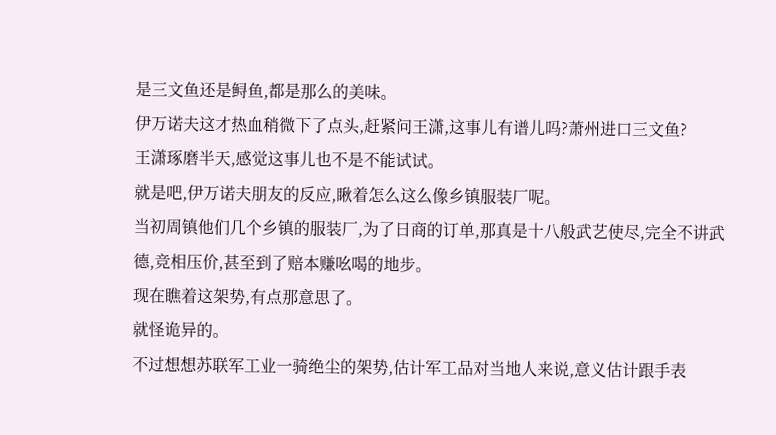是三文鱼还是鲟鱼,都是那么的美味。
伊万诺夫这才热血稍微下了点头,赶紧问王潇,这事儿有谱儿吗?萧州进口三文鱼?
王潇琢磨半天,感觉这事儿也不是不能试试。
就是吧,伊万诺夫朋友的反应,瞅着怎么这么像乡镇服装厂呢。
当初周镇他们几个乡镇的服装厂,为了日商的订单,那真是十八般武艺使尽,完全不讲武德,竞相压价,甚至到了赔本赚吆喝的地步。
现在瞧着这架势,有点那意思了。
就怪诡异的。
不过想想苏联军工业一骑绝尘的架势,估计军工品对当地人来说,意义估计跟手表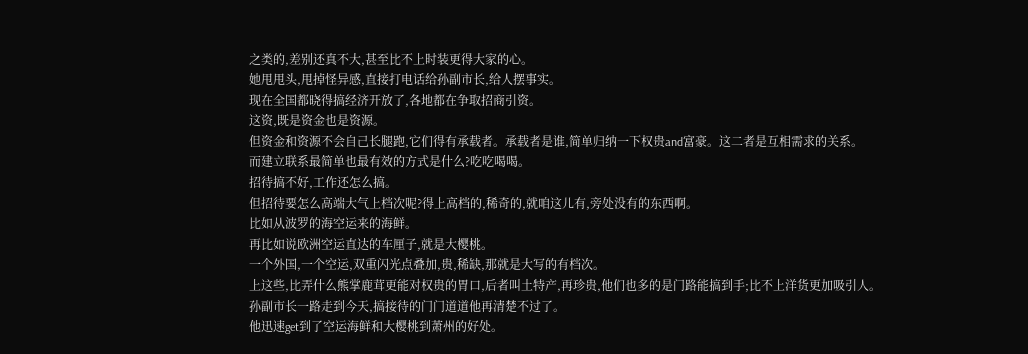之类的,差别还真不大,甚至比不上时装更得大家的心。
她甩甩头,甩掉怪异感,直接打电话给孙副市长,给人摆事实。
现在全国都晓得搞经济开放了,各地都在争取招商引资。
这资,既是资金也是资源。
但资金和资源不会自己长腿跑,它们得有承载者。承载者是谁,简单归纳一下权贵and富豪。这二者是互相需求的关系。
而建立联系最简单也最有效的方式是什么?吃吃喝喝。
招待搞不好,工作还怎么搞。
但招待要怎么高端大气上档次呢?得上高档的,稀奇的,就咱这儿有,旁处没有的东西啊。
比如从波罗的海空运来的海鲜。
再比如说欧洲空运直达的车厘子,就是大樱桃。
一个外国,一个空运,双重闪光点叠加,贵,稀缺,那就是大写的有档次。
上这些,比弄什么熊掌鹿茸更能对权贵的胃口,后者叫土特产,再珍贵,他们也多的是门路能搞到手;比不上洋货更加吸引人。
孙副市长一路走到今天,搞接待的门门道道他再清楚不过了。
他迅速get到了空运海鲜和大樱桃到萧州的好处。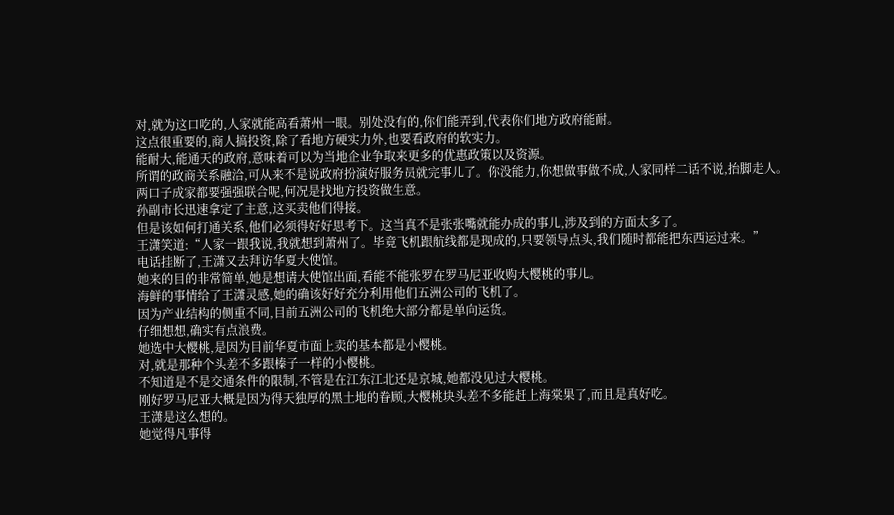对,就为这口吃的,人家就能高看萧州一眼。别处没有的,你们能弄到,代表你们地方政府能耐。
这点很重要的,商人搞投资,除了看地方硬实力外,也要看政府的软实力。
能耐大,能通天的政府,意味着可以为当地企业争取来更多的优惠政策以及资源。
所谓的政商关系融洽,可从来不是说政府扮演好服务员就完事儿了。你没能力,你想做事做不成,人家同样二话不说,抬脚走人。
两口子成家都要强强联合呢,何况是找地方投资做生意。
孙副市长迅速拿定了主意,这买卖他们得接。
但是该如何打通关系,他们必须得好好思考下。这当真不是张张嘴就能办成的事儿,涉及到的方面太多了。
王潇笑道:“人家一跟我说,我就想到萧州了。毕竟飞机跟航线都是现成的,只要领导点头,我们随时都能把东西运过来。”
电话挂断了,王潇又去拜访华夏大使馆。
她来的目的非常简单,她是想请大使馆出面,看能不能张罗在罗马尼亚收购大樱桃的事儿。
海鲜的事情给了王潇灵感,她的确该好好充分利用他们五洲公司的飞机了。
因为产业结构的侧重不同,目前五洲公司的飞机绝大部分都是单向运货。
仔细想想,确实有点浪费。
她选中大樱桃,是因为目前华夏市面上卖的基本都是小樱桃。
对,就是那种个头差不多跟榛子一样的小樱桃。
不知道是不是交通条件的限制,不管是在江东江北还是京城,她都没见过大樱桃。
刚好罗马尼亚大概是因为得天独厚的黑土地的眷顾,大樱桃块头差不多能赶上海棠果了,而且是真好吃。
王潇是这么想的。
她觉得凡事得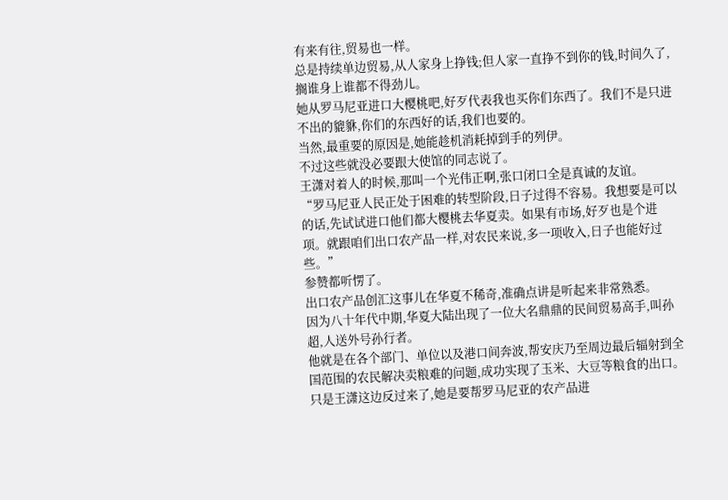有来有往,贸易也一样。
总是持续单边贸易,从人家身上挣钱;但人家一直挣不到你的钱,时间久了,搁谁身上谁都不得劲儿。
她从罗马尼亚进口大樱桃吧,好歹代表我也买你们东西了。我们不是只进不出的貔貅,你们的东西好的话,我们也要的。
当然,最重要的原因是,她能趁机消耗掉到手的列伊。
不过这些就没必要跟大使馆的同志说了。
王潇对着人的时候,那叫一个光伟正啊,张口闭口全是真诚的友谊。
“罗马尼亚人民正处于困难的转型阶段,日子过得不容易。我想要是可以的话,先试试进口他们都大樱桃去华夏卖。如果有市场,好歹也是个进项。就跟咱们出口农产品一样,对农民来说,多一项收入,日子也能好过些。”
参赞都听愣了。
出口农产品创汇这事儿在华夏不稀奇,准确点讲是听起来非常熟悉。
因为八十年代中期,华夏大陆出现了一位大名鼎鼎的民间贸易高手,叫孙超,人送外号孙行者。
他就是在各个部门、单位以及港口间奔波,帮安庆乃至周边最后辐射到全国范围的农民解决卖粮难的问题,成功实现了玉米、大豆等粮食的出口。
只是王潇这边反过来了,她是要帮罗马尼亚的农产品进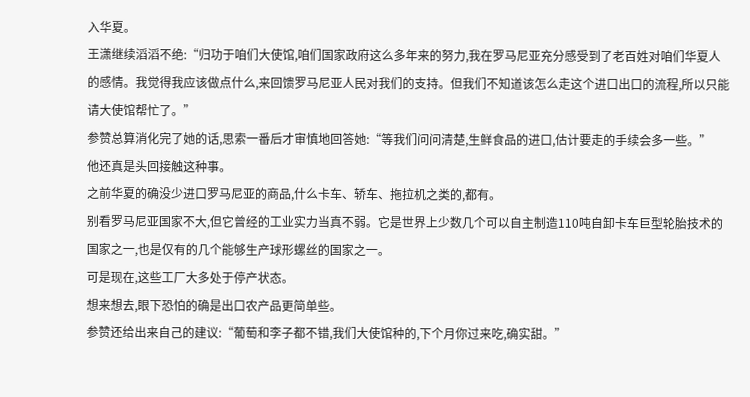入华夏。
王潇继续滔滔不绝:“归功于咱们大使馆,咱们国家政府这么多年来的努力,我在罗马尼亚充分感受到了老百姓对咱们华夏人的感情。我觉得我应该做点什么,来回馈罗马尼亚人民对我们的支持。但我们不知道该怎么走这个进口出口的流程,所以只能请大使馆帮忙了。”
参赞总算消化完了她的话,思索一番后才审慎地回答她:“等我们问问清楚,生鲜食品的进口,估计要走的手续会多一些。”
他还真是头回接触这种事。
之前华夏的确没少进口罗马尼亚的商品,什么卡车、轿车、拖拉机之类的,都有。
别看罗马尼亚国家不大,但它曾经的工业实力当真不弱。它是世界上少数几个可以自主制造110吨自卸卡车巨型轮胎技术的国家之一,也是仅有的几个能够生产球形螺丝的国家之一。
可是现在,这些工厂大多处于停产状态。
想来想去,眼下恐怕的确是出口农产品更简单些。
参赞还给出来自己的建议:“葡萄和李子都不错,我们大使馆种的,下个月你过来吃,确实甜。”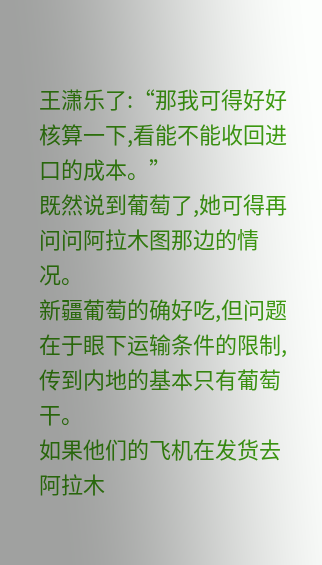王潇乐了:“那我可得好好核算一下,看能不能收回进口的成本。”
既然说到葡萄了,她可得再问问阿拉木图那边的情况。
新疆葡萄的确好吃,但问题在于眼下运输条件的限制,传到内地的基本只有葡萄干。
如果他们的飞机在发货去阿拉木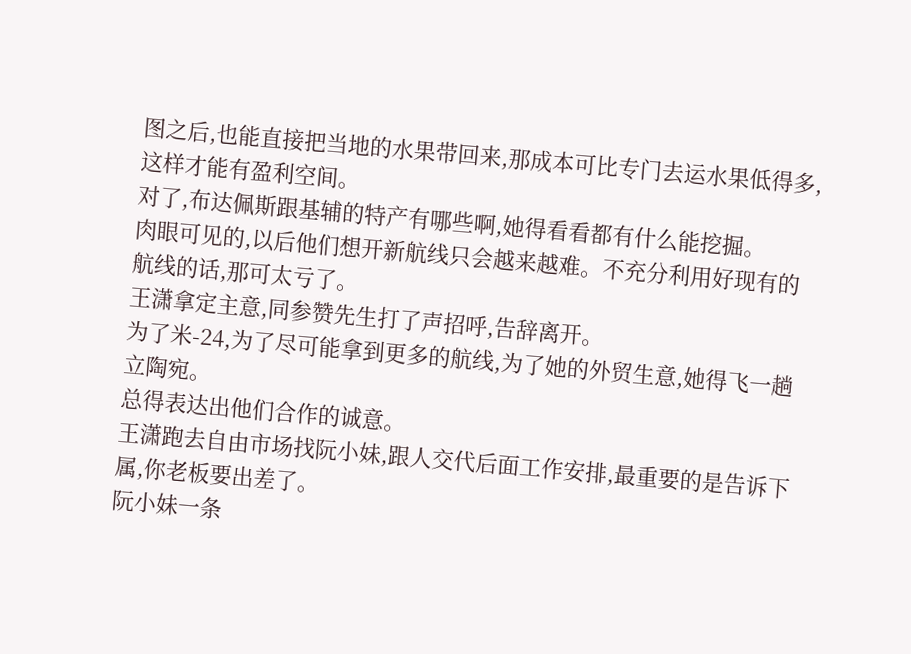图之后,也能直接把当地的水果带回来,那成本可比专门去运水果低得多,这样才能有盈利空间。
对了,布达佩斯跟基辅的特产有哪些啊,她得看看都有什么能挖掘。
肉眼可见的,以后他们想开新航线只会越来越难。不充分利用好现有的航线的话,那可太亏了。
王潇拿定主意,同参赞先生打了声招呼,告辞离开。
为了米-24,为了尽可能拿到更多的航线,为了她的外贸生意,她得飞一趟立陶宛。
总得表达出他们合作的诚意。
王潇跑去自由市场找阮小妹,跟人交代后面工作安排,最重要的是告诉下属,你老板要出差了。
阮小妹一条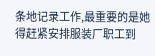条地记录工作,最重要的是她得赶紧安排服装厂职工到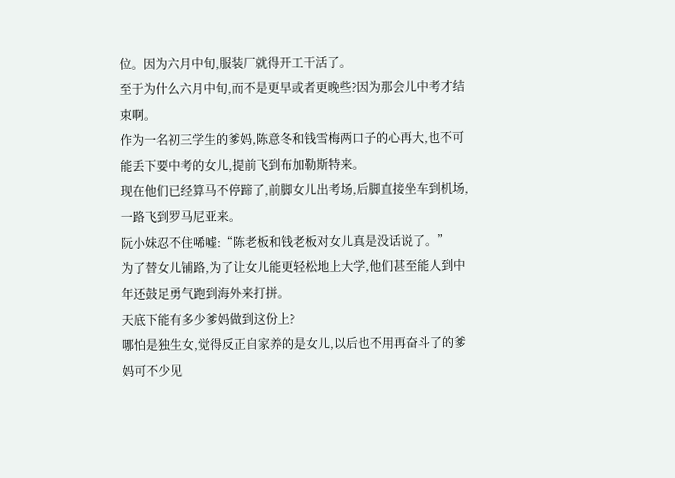位。因为六月中旬,服装厂就得开工干活了。
至于为什么六月中旬,而不是更早或者更晚些?因为那会儿中考才结束啊。
作为一名初三学生的爹妈,陈意冬和钱雪梅两口子的心再大,也不可能丢下要中考的女儿,提前飞到布加勒斯特来。
现在他们已经算马不停蹄了,前脚女儿出考场,后脚直接坐车到机场,一路飞到罗马尼亚来。
阮小妹忍不住唏嘘:“陈老板和钱老板对女儿真是没话说了。”
为了替女儿铺路,为了让女儿能更轻松地上大学,他们甚至能人到中年还鼓足勇气跑到海外来打拼。
天底下能有多少爹妈做到这份上?
哪怕是独生女,觉得反正自家养的是女儿,以后也不用再奋斗了的爹妈可不少见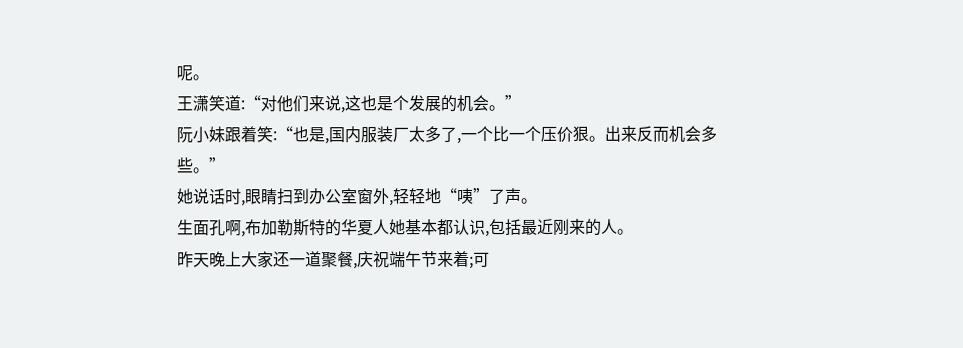呢。
王潇笑道:“对他们来说,这也是个发展的机会。”
阮小妹跟着笑:“也是,国内服装厂太多了,一个比一个压价狠。出来反而机会多些。”
她说话时,眼睛扫到办公室窗外,轻轻地“咦”了声。
生面孔啊,布加勒斯特的华夏人她基本都认识,包括最近刚来的人。
昨天晚上大家还一道聚餐,庆祝端午节来着;可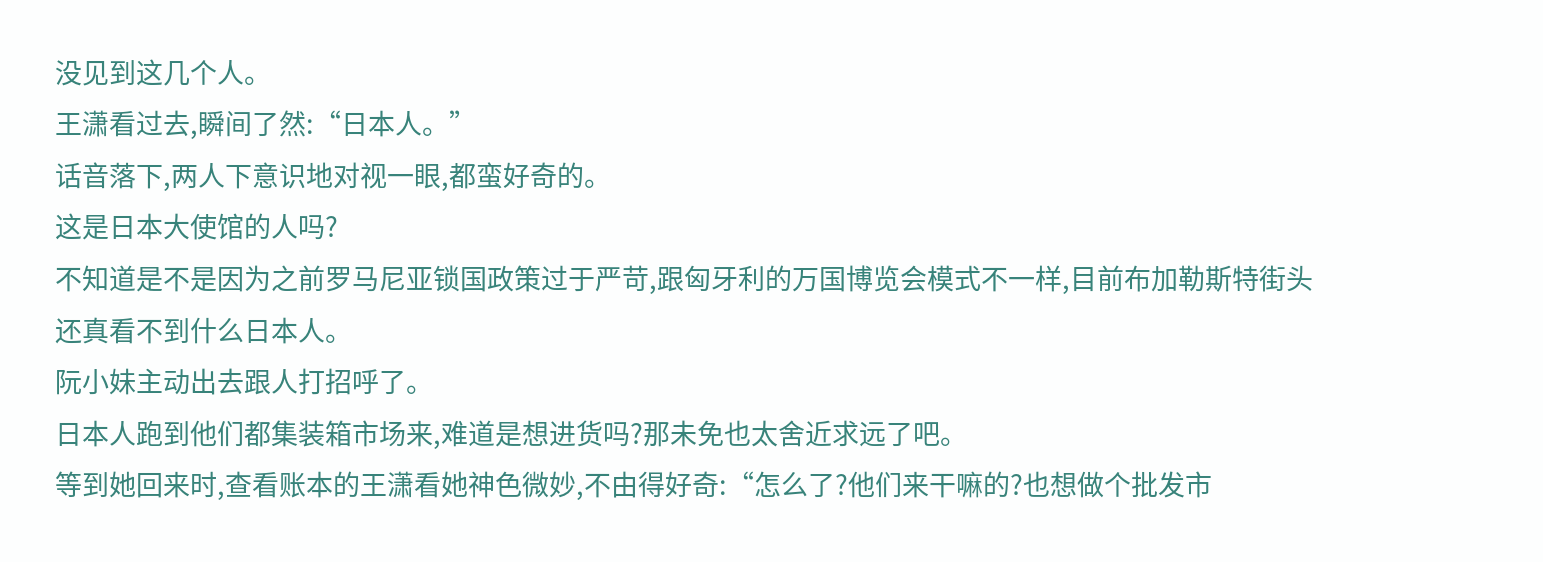没见到这几个人。
王潇看过去,瞬间了然:“日本人。”
话音落下,两人下意识地对视一眼,都蛮好奇的。
这是日本大使馆的人吗?
不知道是不是因为之前罗马尼亚锁国政策过于严苛,跟匈牙利的万国博览会模式不一样,目前布加勒斯特街头还真看不到什么日本人。
阮小妹主动出去跟人打招呼了。
日本人跑到他们都集装箱市场来,难道是想进货吗?那未免也太舍近求远了吧。
等到她回来时,查看账本的王潇看她神色微妙,不由得好奇:“怎么了?他们来干嘛的?也想做个批发市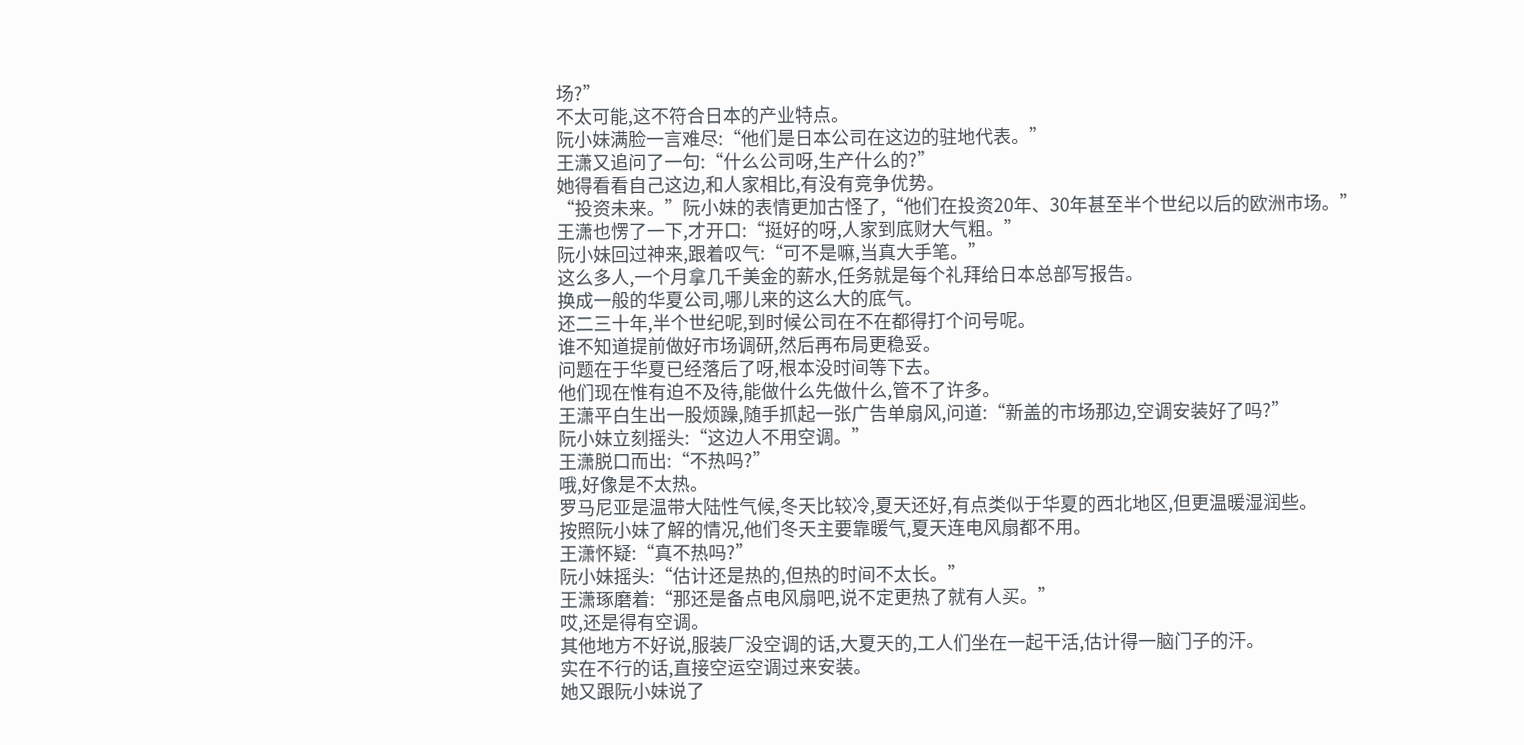场?”
不太可能,这不符合日本的产业特点。
阮小妹满脸一言难尽:“他们是日本公司在这边的驻地代表。”
王潇又追问了一句:“什么公司呀,生产什么的?”
她得看看自己这边,和人家相比,有没有竞争优势。
“投资未来。”阮小妹的表情更加古怪了,“他们在投资20年、30年甚至半个世纪以后的欧洲市场。”
王潇也愣了一下,才开口:“挺好的呀,人家到底财大气粗。”
阮小妹回过神来,跟着叹气:“可不是嘛,当真大手笔。”
这么多人,一个月拿几千美金的薪水,任务就是每个礼拜给日本总部写报告。
换成一般的华夏公司,哪儿来的这么大的底气。
还二三十年,半个世纪呢,到时候公司在不在都得打个问号呢。
谁不知道提前做好市场调研,然后再布局更稳妥。
问题在于华夏已经落后了呀,根本没时间等下去。
他们现在惟有迫不及待,能做什么先做什么,管不了许多。
王潇平白生出一股烦躁,随手抓起一张广告单扇风,问道:“新盖的市场那边,空调安装好了吗?”
阮小妹立刻摇头:“这边人不用空调。”
王潇脱口而出:“不热吗?”
哦,好像是不太热。
罗马尼亚是温带大陆性气候,冬天比较冷,夏天还好,有点类似于华夏的西北地区,但更温暖湿润些。
按照阮小妹了解的情况,他们冬天主要靠暖气,夏天连电风扇都不用。
王潇怀疑:“真不热吗?”
阮小妹摇头:“估计还是热的,但热的时间不太长。”
王潇琢磨着:“那还是备点电风扇吧,说不定更热了就有人买。”
哎,还是得有空调。
其他地方不好说,服装厂没空调的话,大夏天的,工人们坐在一起干活,估计得一脑门子的汗。
实在不行的话,直接空运空调过来安装。
她又跟阮小妹说了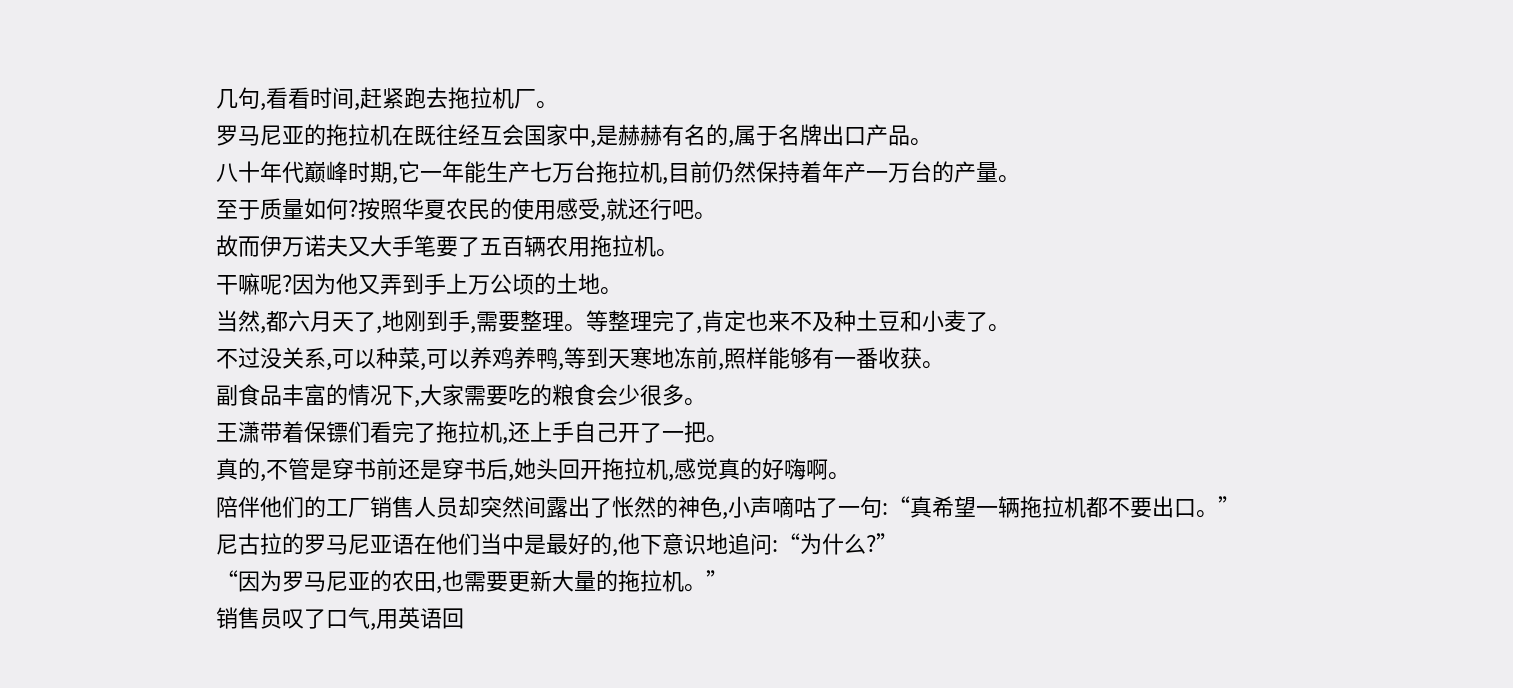几句,看看时间,赶紧跑去拖拉机厂。
罗马尼亚的拖拉机在既往经互会国家中,是赫赫有名的,属于名牌出口产品。
八十年代巅峰时期,它一年能生产七万台拖拉机,目前仍然保持着年产一万台的产量。
至于质量如何?按照华夏农民的使用感受,就还行吧。
故而伊万诺夫又大手笔要了五百辆农用拖拉机。
干嘛呢?因为他又弄到手上万公顷的土地。
当然,都六月天了,地刚到手,需要整理。等整理完了,肯定也来不及种土豆和小麦了。
不过没关系,可以种菜,可以养鸡养鸭,等到天寒地冻前,照样能够有一番收获。
副食品丰富的情况下,大家需要吃的粮食会少很多。
王潇带着保镖们看完了拖拉机,还上手自己开了一把。
真的,不管是穿书前还是穿书后,她头回开拖拉机,感觉真的好嗨啊。
陪伴他们的工厂销售人员却突然间露出了怅然的神色,小声嘀咕了一句:“真希望一辆拖拉机都不要出口。”
尼古拉的罗马尼亚语在他们当中是最好的,他下意识地追问:“为什么?”
“因为罗马尼亚的农田,也需要更新大量的拖拉机。”
销售员叹了口气,用英语回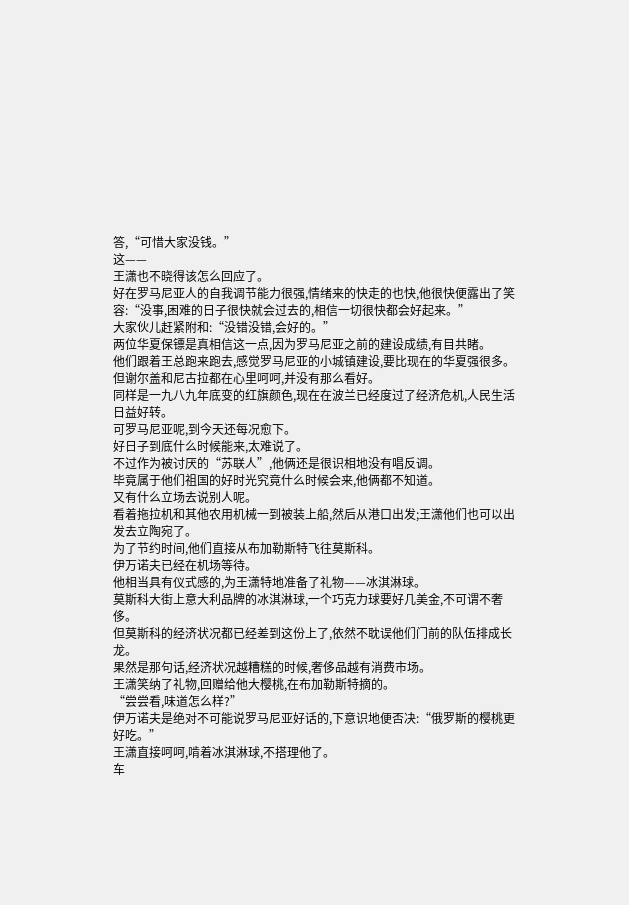答,“可惜大家没钱。”
这——
王潇也不晓得该怎么回应了。
好在罗马尼亚人的自我调节能力很强,情绪来的快走的也快,他很快便露出了笑容:“没事,困难的日子很快就会过去的,相信一切很快都会好起来。”
大家伙儿赶紧附和:“没错没错,会好的。”
两位华夏保镖是真相信这一点,因为罗马尼亚之前的建设成绩,有目共睹。
他们跟着王总跑来跑去,感觉罗马尼亚的小城镇建设,要比现在的华夏强很多。
但谢尔盖和尼古拉都在心里呵呵,并没有那么看好。
同样是一九八九年底变的红旗颜色,现在在波兰已经度过了经济危机,人民生活日益好转。
可罗马尼亚呢,到今天还每况愈下。
好日子到底什么时候能来,太难说了。
不过作为被讨厌的“苏联人”,他俩还是很识相地没有唱反调。
毕竟属于他们祖国的好时光究竟什么时候会来,他俩都不知道。
又有什么立场去说别人呢。
看着拖拉机和其他农用机械一到被装上船,然后从港口出发;王潇他们也可以出发去立陶宛了。
为了节约时间,他们直接从布加勒斯特飞往莫斯科。
伊万诺夫已经在机场等待。
他相当具有仪式感的,为王潇特地准备了礼物——冰淇淋球。
莫斯科大街上意大利品牌的冰淇淋球,一个巧克力球要好几美金,不可谓不奢侈。
但莫斯科的经济状况都已经差到这份上了,依然不耽误他们门前的队伍排成长龙。
果然是那句话,经济状况越糟糕的时候,奢侈品越有消费市场。
王潇笑纳了礼物,回赠给他大樱桃,在布加勒斯特摘的。
“尝尝看,味道怎么样?”
伊万诺夫是绝对不可能说罗马尼亚好话的,下意识地便否决:“俄罗斯的樱桃更好吃。”
王潇直接呵呵,啃着冰淇淋球,不搭理他了。
车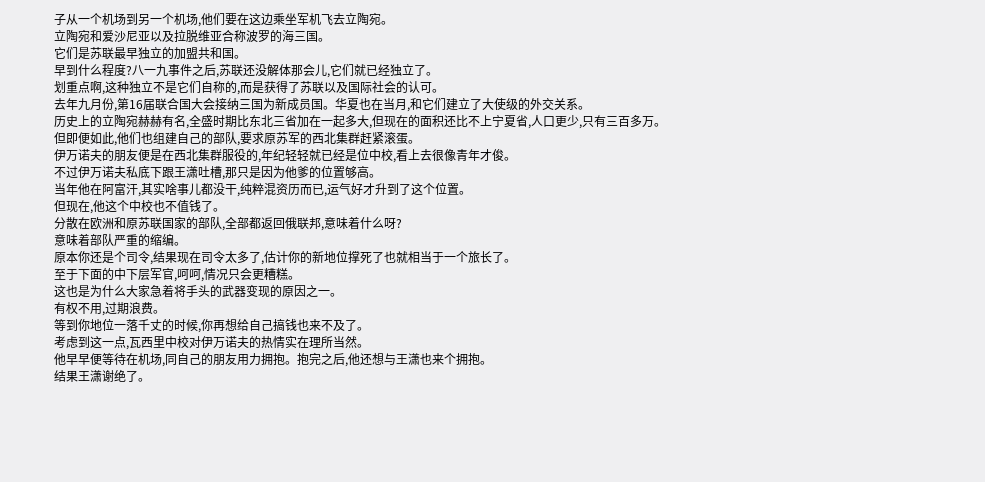子从一个机场到另一个机场,他们要在这边乘坐军机飞去立陶宛。
立陶宛和爱沙尼亚以及拉脱维亚合称波罗的海三国。
它们是苏联最早独立的加盟共和国。
早到什么程度?八一九事件之后,苏联还没解体那会儿,它们就已经独立了。
划重点啊,这种独立不是它们自称的,而是获得了苏联以及国际社会的认可。
去年九月份,第16届联合国大会接纳三国为新成员国。华夏也在当月,和它们建立了大使级的外交关系。
历史上的立陶宛赫赫有名,全盛时期比东北三省加在一起多大,但现在的面积还比不上宁夏省,人口更少,只有三百多万。
但即便如此,他们也组建自己的部队,要求原苏军的西北集群赶紧滚蛋。
伊万诺夫的朋友便是在西北集群服役的,年纪轻轻就已经是位中校,看上去很像青年才俊。
不过伊万诺夫私底下跟王潇吐槽,那只是因为他爹的位置够高。
当年他在阿富汗,其实啥事儿都没干,纯粹混资历而已,运气好才升到了这个位置。
但现在,他这个中校也不值钱了。
分散在欧洲和原苏联国家的部队,全部都返回俄联邦,意味着什么呀?
意味着部队严重的缩编。
原本你还是个司令,结果现在司令太多了,估计你的新地位撑死了也就相当于一个旅长了。
至于下面的中下层军官,呵呵,情况只会更糟糕。
这也是为什么大家急着将手头的武器变现的原因之一。
有权不用,过期浪费。
等到你地位一落千丈的时候,你再想给自己搞钱也来不及了。
考虑到这一点,瓦西里中校对伊万诺夫的热情实在理所当然。
他早早便等待在机场,同自己的朋友用力拥抱。抱完之后,他还想与王潇也来个拥抱。
结果王潇谢绝了。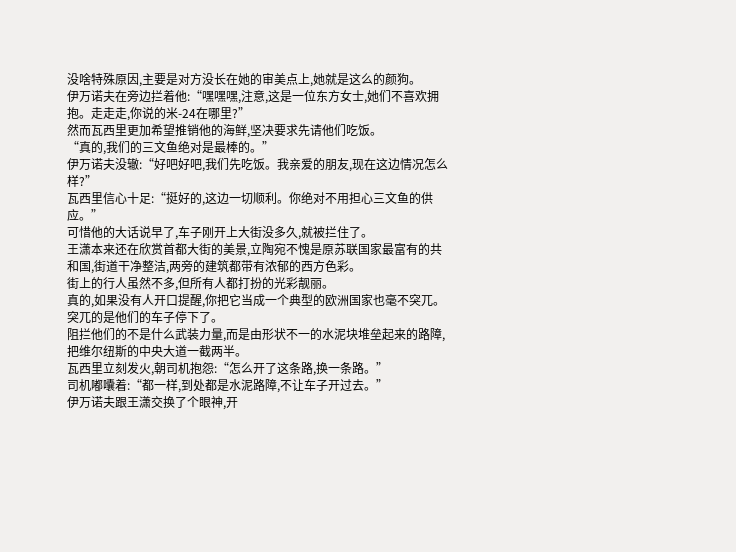没啥特殊原因,主要是对方没长在她的审美点上,她就是这么的颜狗。
伊万诺夫在旁边拦着他:“嘿嘿嘿,注意,这是一位东方女士,她们不喜欢拥抱。走走走,你说的米-24在哪里?”
然而瓦西里更加希望推销他的海鲜,坚决要求先请他们吃饭。
“真的,我们的三文鱼绝对是最棒的。”
伊万诺夫没辙:“好吧好吧,我们先吃饭。我亲爱的朋友,现在这边情况怎么样?”
瓦西里信心十足:“挺好的,这边一切顺利。你绝对不用担心三文鱼的供应。”
可惜他的大话说早了,车子刚开上大街没多久,就被拦住了。
王潇本来还在欣赏首都大街的美景,立陶宛不愧是原苏联国家最富有的共和国,街道干净整洁,两旁的建筑都带有浓郁的西方色彩。
街上的行人虽然不多,但所有人都打扮的光彩靓丽。
真的,如果没有人开口提醒,你把它当成一个典型的欧洲国家也毫不突兀。
突兀的是他们的车子停下了。
阻拦他们的不是什么武装力量,而是由形状不一的水泥块堆垒起来的路障,把维尔纽斯的中央大道一截两半。
瓦西里立刻发火,朝司机抱怨:“怎么开了这条路,换一条路。”
司机嘟囔着:“都一样,到处都是水泥路障,不让车子开过去。”
伊万诺夫跟王潇交换了个眼神,开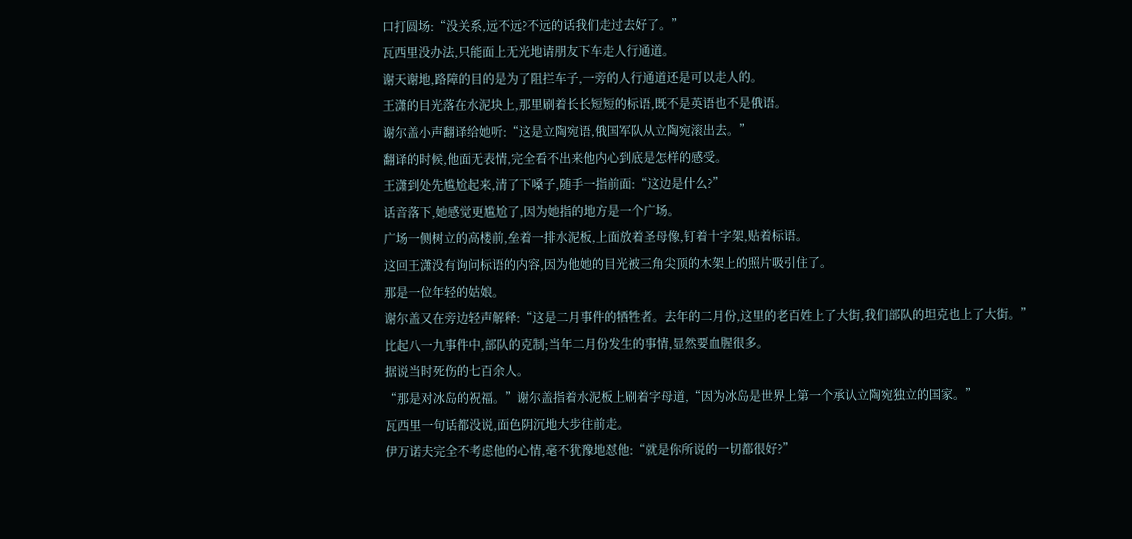口打圆场:“没关系,远不远?不远的话我们走过去好了。”
瓦西里没办法,只能面上无光地请朋友下车走人行通道。
谢天谢地,路障的目的是为了阻拦车子,一旁的人行通道还是可以走人的。
王潇的目光落在水泥块上,那里刷着长长短短的标语,既不是英语也不是俄语。
谢尔盖小声翻译给她听:“这是立陶宛语,俄国军队从立陶宛滚出去。”
翻译的时候,他面无表情,完全看不出来他内心到底是怎样的感受。
王潇到处先尴尬起来,清了下嗓子,随手一指前面:“这边是什么?”
话音落下,她感觉更尴尬了,因为她指的地方是一个广场。
广场一侧树立的高楼前,垒着一排水泥板,上面放着圣母像,钉着十字架,贴着标语。
这回王潇没有询问标语的内容,因为他她的目光被三角尖顶的木架上的照片吸引住了。
那是一位年轻的姑娘。
谢尔盖又在旁边轻声解释:“这是二月事件的牺牲者。去年的二月份,这里的老百姓上了大街,我们部队的坦克也上了大街。”
比起八一九事件中,部队的克制;当年二月份发生的事情,显然要血腥很多。
据说当时死伤的七百余人。
“那是对冰岛的祝福。”谢尔盖指着水泥板上刷着字母道,“因为冰岛是世界上第一个承认立陶宛独立的国家。”
瓦西里一句话都没说,面色阴沉地大步往前走。
伊万诺夫完全不考虑他的心情,毫不犹豫地怼他:“就是你所说的一切都很好?”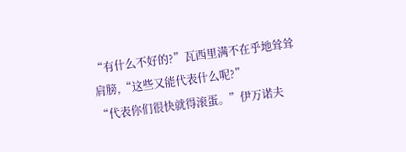“有什么不好的?”瓦西里满不在乎地耸耸肩膀,“这些又能代表什么呢?”
“代表你们很快就得滚蛋。”伊万诺夫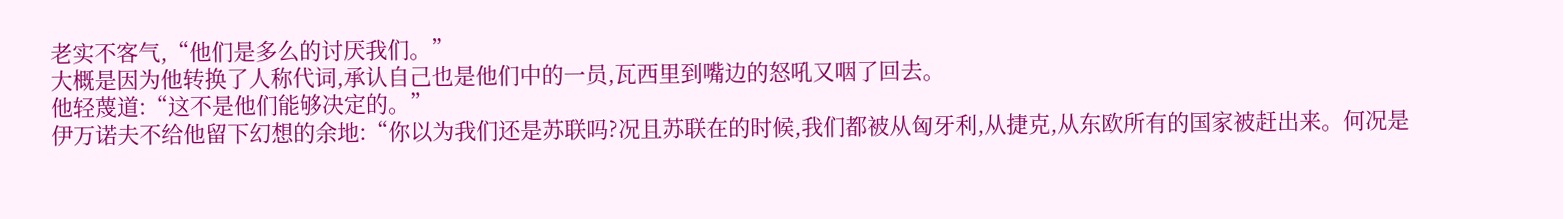老实不客气,“他们是多么的讨厌我们。”
大概是因为他转换了人称代词,承认自己也是他们中的一员,瓦西里到嘴边的怒吼又咽了回去。
他轻蔑道:“这不是他们能够决定的。”
伊万诺夫不给他留下幻想的余地:“你以为我们还是苏联吗?况且苏联在的时候,我们都被从匈牙利,从捷克,从东欧所有的国家被赶出来。何况是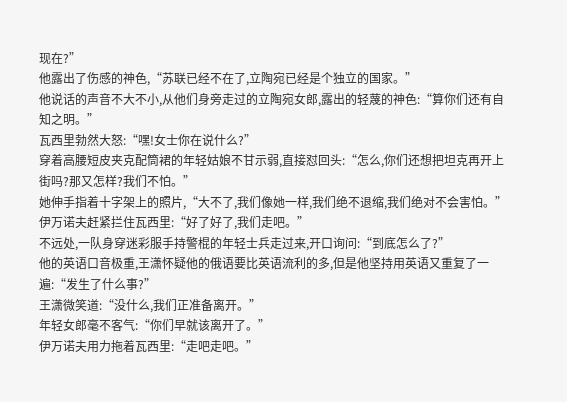现在?”
他露出了伤感的神色,“苏联已经不在了,立陶宛已经是个独立的国家。”
他说话的声音不大不小,从他们身旁走过的立陶宛女郎,露出的轻蔑的神色:“算你们还有自知之明。”
瓦西里勃然大怒:“嘿!女士你在说什么?”
穿着高腰短皮夹克配筒裙的年轻姑娘不甘示弱,直接怼回头:“怎么,你们还想把坦克再开上街吗?那又怎样?我们不怕。”
她伸手指着十字架上的照片,“大不了,我们像她一样,我们绝不退缩,我们绝对不会害怕。”
伊万诺夫赶紧拦住瓦西里:“好了好了,我们走吧。”
不远处,一队身穿迷彩服手持警棍的年轻士兵走过来,开口询问:“到底怎么了?”
他的英语口音极重,王潇怀疑他的俄语要比英语流利的多,但是他坚持用英语又重复了一遍:“发生了什么事?”
王潇微笑道:“没什么,我们正准备离开。”
年轻女郎毫不客气:“你们早就该离开了。”
伊万诺夫用力拖着瓦西里:“走吧走吧。”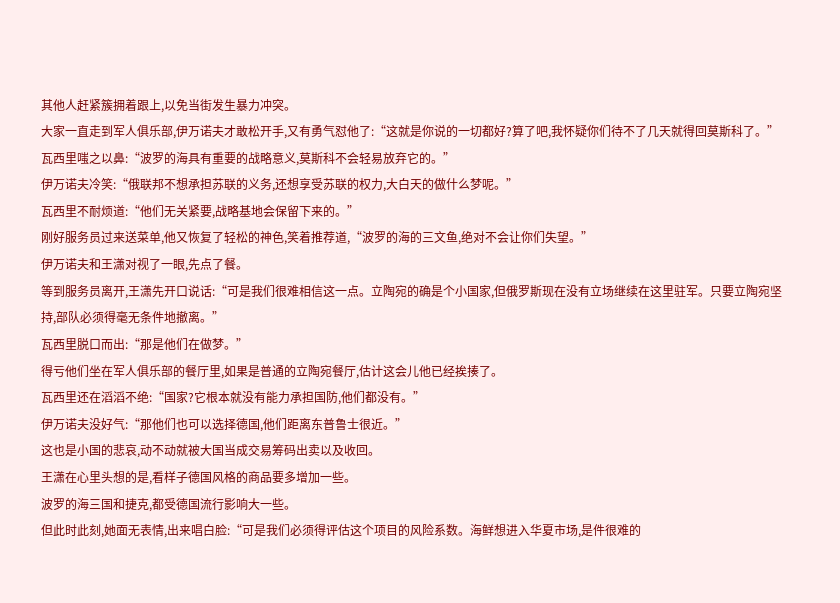其他人赶紧簇拥着跟上,以免当街发生暴力冲突。
大家一直走到军人俱乐部,伊万诺夫才敢松开手,又有勇气怼他了:“这就是你说的一切都好?算了吧,我怀疑你们待不了几天就得回莫斯科了。”
瓦西里嗤之以鼻:“波罗的海具有重要的战略意义,莫斯科不会轻易放弃它的。”
伊万诺夫冷笑:“俄联邦不想承担苏联的义务,还想享受苏联的权力,大白天的做什么梦呢。”
瓦西里不耐烦道:“他们无关紧要,战略基地会保留下来的。”
刚好服务员过来送菜单,他又恢复了轻松的神色,笑着推荐道,“波罗的海的三文鱼,绝对不会让你们失望。”
伊万诺夫和王潇对视了一眼,先点了餐。
等到服务员离开,王潇先开口说话:“可是我们很难相信这一点。立陶宛的确是个小国家,但俄罗斯现在没有立场继续在这里驻军。只要立陶宛坚持,部队必须得毫无条件地撤离。”
瓦西里脱口而出:“那是他们在做梦。”
得亏他们坐在军人俱乐部的餐厅里,如果是普通的立陶宛餐厅,估计这会儿他已经挨揍了。
瓦西里还在滔滔不绝:“国家?它根本就没有能力承担国防,他们都没有。”
伊万诺夫没好气:“那他们也可以选择德国,他们距离东普鲁士很近。”
这也是小国的悲哀,动不动就被大国当成交易筹码出卖以及收回。
王潇在心里头想的是,看样子德国风格的商品要多增加一些。
波罗的海三国和捷克,都受德国流行影响大一些。
但此时此刻,她面无表情,出来唱白脸:“可是我们必须得评估这个项目的风险系数。海鲜想进入华夏市场,是件很难的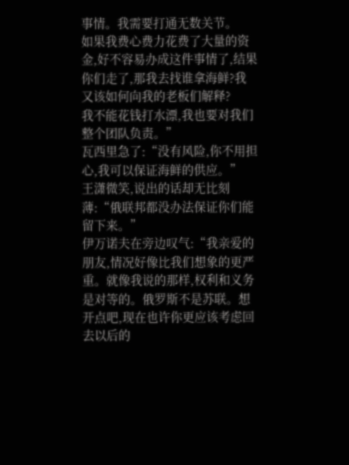事情。我需要打通无数关节。
如果我费心费力花费了大量的资金,好不容易办成这件事情了,结果你们走了,那我去找谁拿海鲜?我又该如何向我的老板们解释?
我不能花钱打水漂,我也要对我们整个团队负责。”
瓦西里急了:“没有风险,你不用担心,我可以保证海鲜的供应。”
王潇微笑,说出的话却无比刻薄:“俄联邦都没办法保证你们能留下来。”
伊万诺夫在旁边叹气:“我亲爱的朋友,情况好像比我们想象的更严重。就像我说的那样,权利和义务是对等的。俄罗斯不是苏联。想开点吧,现在也许你更应该考虑回去以后的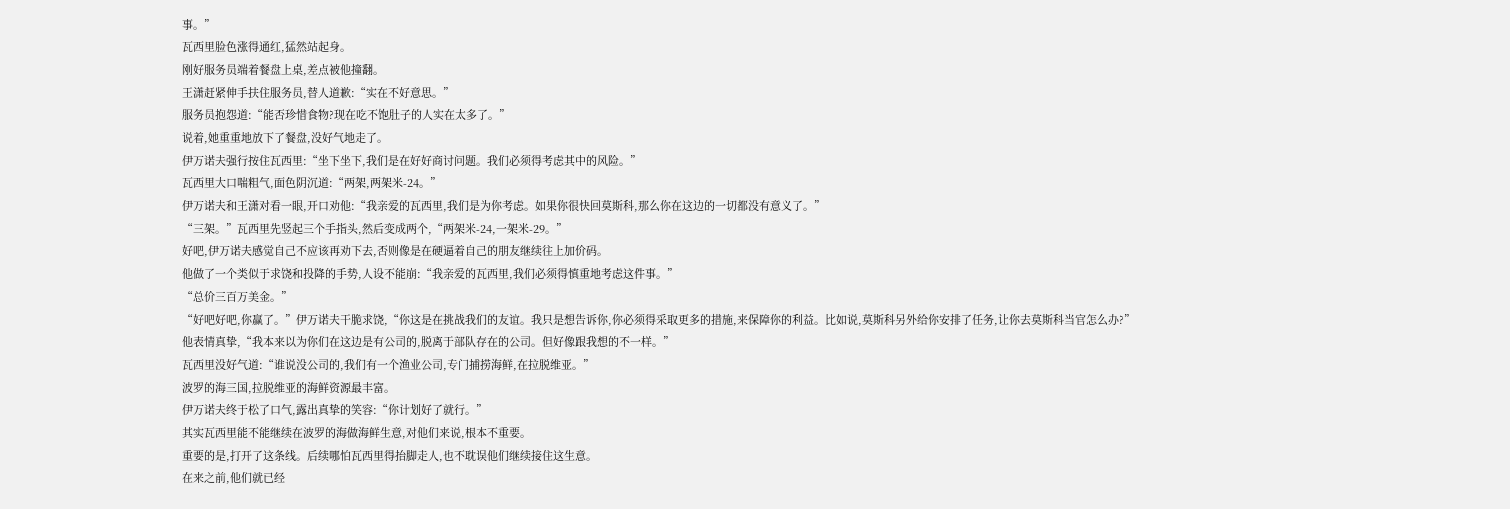事。”
瓦西里脸色涨得通红,猛然站起身。
刚好服务员端着餐盘上桌,差点被他撞翻。
王潇赶紧伸手扶住服务员,替人道歉:“实在不好意思。”
服务员抱怨道:“能否珍惜食物?现在吃不饱肚子的人实在太多了。”
说着,她重重地放下了餐盘,没好气地走了。
伊万诺夫强行按住瓦西里:“坐下坐下,我们是在好好商讨问题。我们必须得考虑其中的风险。”
瓦西里大口喘粗气,面色阴沉道:“两架,两架米-24。”
伊万诺夫和王潇对看一眼,开口劝他:“我亲爱的瓦西里,我们是为你考虑。如果你很快回莫斯科,那么你在这边的一切都没有意义了。”
“三架。”瓦西里先竖起三个手指头,然后变成两个,“两架米-24,一架米-29。”
好吧,伊万诺夫感觉自己不应该再劝下去,否则像是在硬逼着自己的朋友继续往上加价码。
他做了一个类似于求饶和投降的手势,人设不能崩:“我亲爱的瓦西里,我们必须得慎重地考虑这件事。”
“总价三百万美金。”
“好吧好吧,你赢了。”伊万诺夫干脆求饶,“你这是在挑战我们的友谊。我只是想告诉你,你必须得采取更多的措施,来保障你的利益。比如说,莫斯科另外给你安排了任务,让你去莫斯科当官怎么办?”
他表情真挚,“我本来以为你们在这边是有公司的,脱离于部队存在的公司。但好像跟我想的不一样。”
瓦西里没好气道:“谁说没公司的,我们有一个渔业公司,专门捕捞海鲜,在拉脱维亚。”
波罗的海三国,拉脱维亚的海鲜资源最丰富。
伊万诺夫终于松了口气,露出真挚的笑容:“你计划好了就行。”
其实瓦西里能不能继续在波罗的海做海鲜生意,对他们来说,根本不重要。
重要的是,打开了这条线。后续哪怕瓦西里得抬脚走人,也不耽误他们继续接住这生意。
在来之前,他们就已经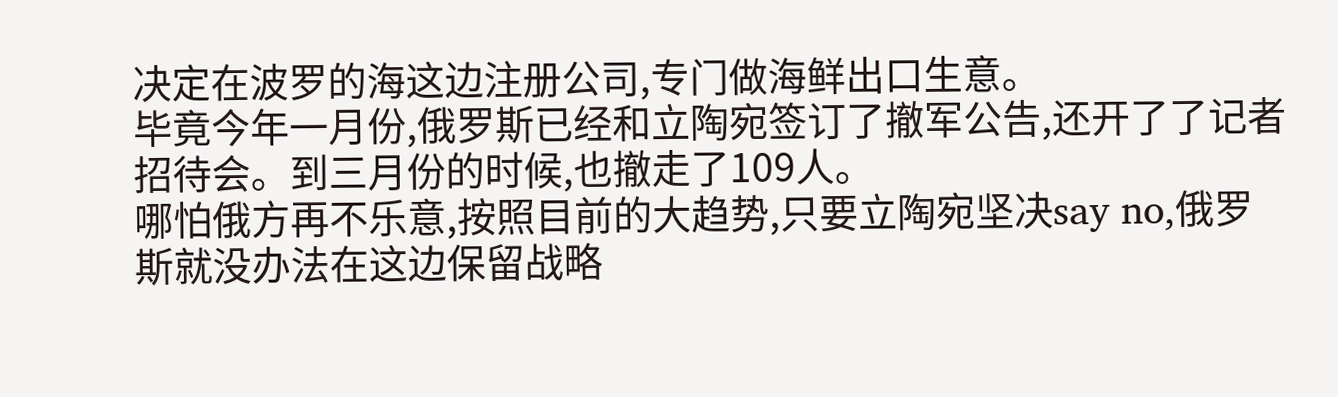决定在波罗的海这边注册公司,专门做海鲜出口生意。
毕竟今年一月份,俄罗斯已经和立陶宛签订了撤军公告,还开了了记者招待会。到三月份的时候,也撤走了109人。
哪怕俄方再不乐意,按照目前的大趋势,只要立陶宛坚决say no,俄罗斯就没办法在这边保留战略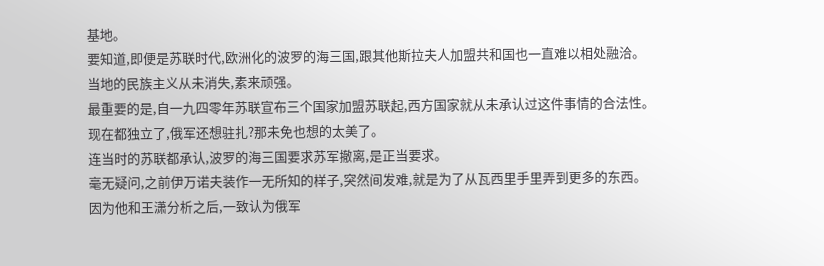基地。
要知道,即便是苏联时代,欧洲化的波罗的海三国,跟其他斯拉夫人加盟共和国也一直难以相处融洽。
当地的民族主义从未消失,素来顽强。
最重要的是,自一九四零年苏联宣布三个国家加盟苏联起,西方国家就从未承认过这件事情的合法性。
现在都独立了,俄军还想驻扎?那未免也想的太美了。
连当时的苏联都承认,波罗的海三国要求苏军撤离,是正当要求。
毫无疑问,之前伊万诺夫装作一无所知的样子,突然间发难,就是为了从瓦西里手里弄到更多的东西。
因为他和王潇分析之后,一致认为俄军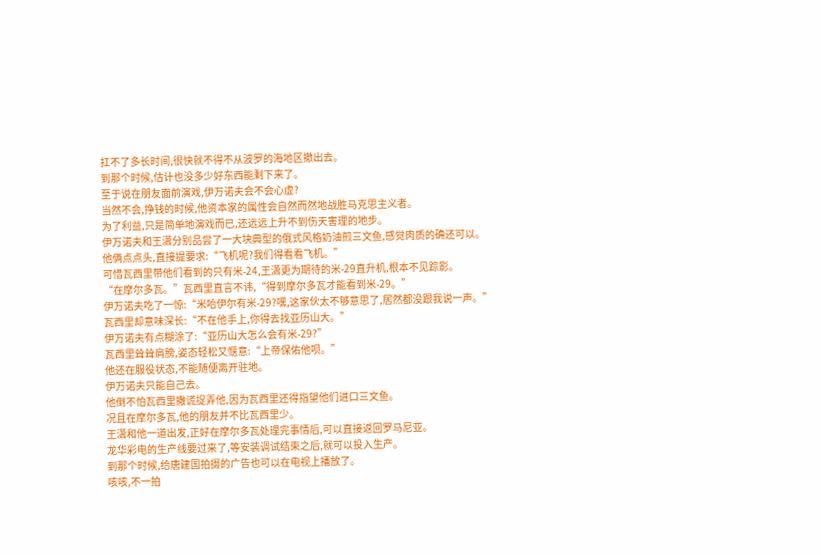扛不了多长时间,很快就不得不从波罗的海地区撤出去。
到那个时候,估计也没多少好东西能剩下来了。
至于说在朋友面前演戏,伊万诺夫会不会心虚?
当然不会,挣钱的时候,他资本家的属性会自然而然地战胜马克思主义者。
为了利益,只是简单地演戏而已,还远远上升不到伤天害理的地步。
伊万诺夫和王潇分别品尝了一大块典型的俄式风格奶油煎三文鱼,感觉肉质的确还可以。
他俩点点头,直接提要求:“飞机呢?我们得看看飞机。”
可惜瓦西里带他们看到的只有米-24,王潇更为期待的米-29直升机,根本不见踪影。
“在摩尔多瓦。”瓦西里直言不讳,“得到摩尔多瓦才能看到米-29。”
伊万诺夫吃了一惊:“米哈伊尔有米-29?嘿,这家伙太不够意思了,居然都没跟我说一声。”
瓦西里却意味深长:“不在他手上,你得去找亚历山大。”
伊万诺夫有点糊涂了:“亚历山大怎么会有米-29?”
瓦西里耸耸肩膀,姿态轻松又惬意:“上帝保佑他呗。”
他还在服役状态,不能随便离开驻地。
伊万诺夫只能自己去。
他倒不怕瓦西里撒谎捉弄他,因为瓦西里还得指望他们进口三文鱼。
况且在摩尔多瓦,他的朋友并不比瓦西里少。
王潇和他一道出发,正好在摩尔多瓦处理完事情后,可以直接返回罗马尼亚。
龙华彩电的生产线要过来了,等安装调试结束之后,就可以投入生产。
到那个时候,给唐建国拍摄的广告也可以在电视上播放了。
咳咳,不一拍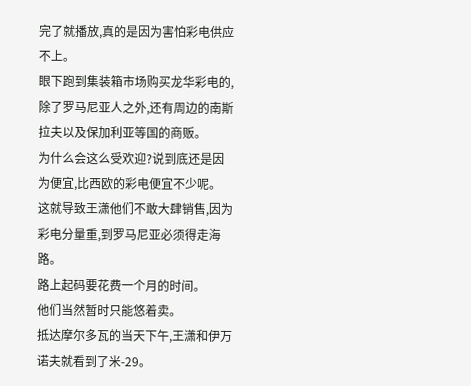完了就播放,真的是因为害怕彩电供应不上。
眼下跑到集装箱市场购买龙华彩电的,除了罗马尼亚人之外,还有周边的南斯拉夫以及保加利亚等国的商贩。
为什么会这么受欢迎?说到底还是因为便宜,比西欧的彩电便宜不少呢。
这就导致王潇他们不敢大肆销售,因为彩电分量重,到罗马尼亚必须得走海路。
路上起码要花费一个月的时间。
他们当然暂时只能悠着卖。
抵达摩尔多瓦的当天下午,王潇和伊万诺夫就看到了米-29。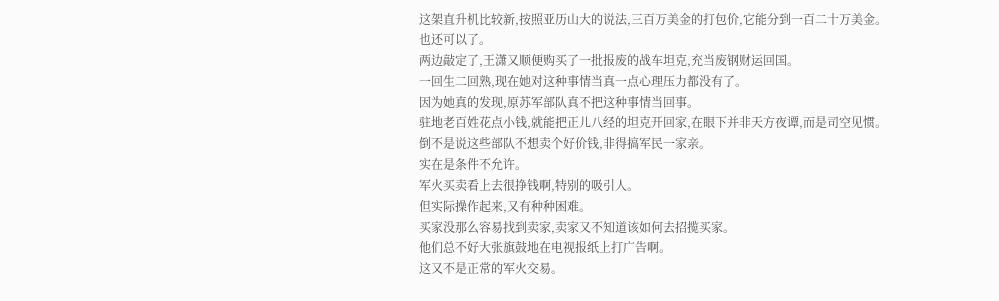这架直升机比较新,按照亚历山大的说法,三百万美金的打包价,它能分到一百二十万美金。
也还可以了。
两边敲定了,王潇又顺便购买了一批报废的战车坦克,充当废钢财运回国。
一回生二回熟,现在她对这种事情当真一点心理压力都没有了。
因为她真的发现,原苏军部队真不把这种事情当回事。
驻地老百姓花点小钱,就能把正儿八经的坦克开回家,在眼下并非天方夜谭,而是司空见惯。
倒不是说这些部队不想卖个好价钱,非得搞军民一家亲。
实在是条件不允许。
军火买卖看上去很挣钱啊,特别的吸引人。
但实际操作起来,又有种种困难。
买家没那么容易找到卖家,卖家又不知道该如何去招揽买家。
他们总不好大张旗鼓地在电视报纸上打广告啊。
这又不是正常的军火交易。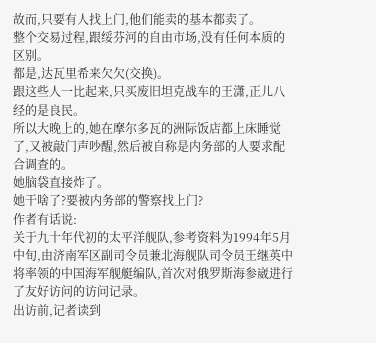故而,只要有人找上门,他们能卖的基本都卖了。
整个交易过程,跟绥芬河的自由市场,没有任何本质的区别。
都是,达瓦里希来欠欠(交换)。
跟这些人一比起来,只买废旧坦克战车的王潇,正儿八经的是良民。
所以大晚上的,她在摩尔多瓦的洲际饭店都上床睡觉了,又被敲门声吵醒,然后被自称是内务部的人要求配合调查的。
她脑袋直接炸了。
她干啥了?要被内务部的警察找上门?
作者有话说:
关于九十年代初的太平洋舰队,参考资料为1994年5月中旬,由济南军区副司令员兼北海舰队司令员王继英中将率领的中国海军舰艇编队,首次对俄罗斯海参崴进行了友好访问的访问记录。
出访前,记者读到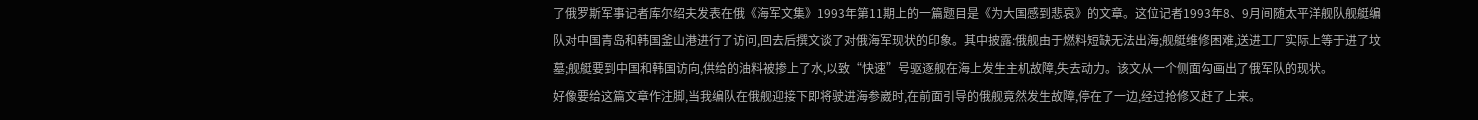了俄罗斯军事记者库尔绍夫发表在俄《海军文集》1993年第11期上的一篇题目是《为大国感到悲哀》的文章。这位记者1993年8、9月间随太平洋舰队舰艇编队对中国青岛和韩国釜山港进行了访问,回去后撰文谈了对俄海军现状的印象。其中披露:俄舰由于燃料短缺无法出海;舰艇维修困难,送进工厂实际上等于进了坟墓;舰艇要到中国和韩国访向,供给的油料被掺上了水,以致“快速”号驱逐舰在海上发生主机故障,失去动力。该文从一个侧面勾画出了俄军队的现状。
好像要给这篇文章作注脚,当我编队在俄舰迎接下即将驶进海参崴时,在前面引导的俄舰竟然发生故障,停在了一边,经过抢修又赶了上来。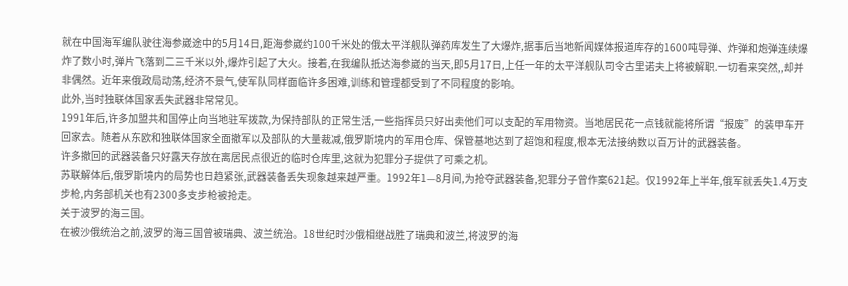就在中国海军编队驶往海参崴途中的5月14日,距海参崴约100千米处的俄太平洋舰队弹药库发生了大爆炸,据事后当地新闻媒体报道库存的1600吨导弹、炸弹和炮弹连续爆炸了数小时,弹片飞落到二三千米以外,爆炸引起了大火。接着,在我编队抵达海参崴的当天,即5月17日,上任一年的太平洋舰队司令古里诺夫上将被解职.一切看来突然,,却并非偶然。近年来俄政局动荡,经济不景气,使军队同样面临许多困难,训练和管理都受到了不同程度的影响。
此外,当时独联体国家丢失武器非常常见。
1991年后,许多加盟共和国停止向当地驻军拨款,为保持部队的正常生活,一些指挥员只好出卖他们可以支配的军用物资。当地居民花一点钱就能将所谓“报废”的装甲车开回家去。随着从东欧和独联体国家全面撤军以及部队的大量裁减,俄罗斯境内的军用仓库、保管基地达到了超饱和程度,根本无法接纳数以百万计的武器装备。
许多撤回的武器装备只好露天存放在离居民点很近的临时仓库里,这就为犯罪分子提供了可乘之机。
苏联解体后,俄罗斯境内的局势也日趋紧张,武器装备丢失现象越来越严重。1992年1—8月间,为抢夺武器装备,犯罪分子曾作案621起。仅1992年上半年,俄军就丢失1.4万支步枪,内务部机关也有2300多支步枪被抢走。
关于波罗的海三国。
在被沙俄统治之前,波罗的海三国曾被瑞典、波兰统治。18世纪时沙俄相继战胜了瑞典和波兰,将波罗的海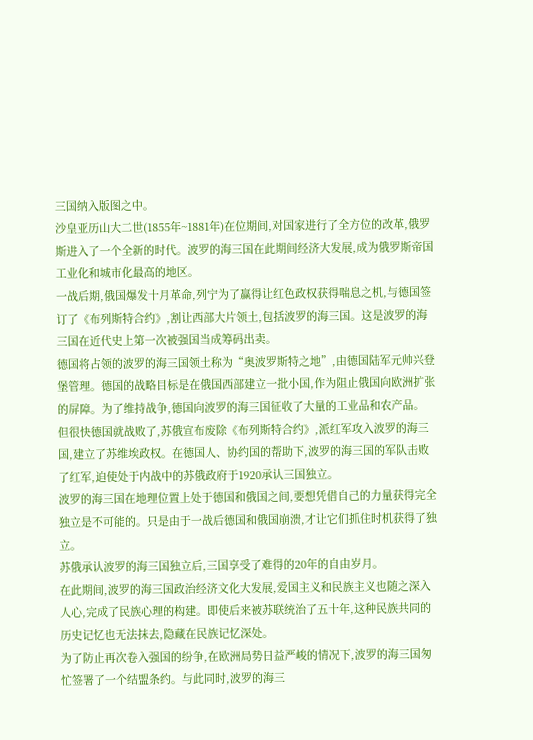三国纳入版图之中。
沙皇亚历山大二世(1855年~1881年)在位期间,对国家进行了全方位的改革,俄罗斯进入了一个全新的时代。波罗的海三国在此期间经济大发展,成为俄罗斯帝国工业化和城市化最高的地区。
一战后期,俄国爆发十月革命,列宁为了赢得让红色政权获得喘息之机,与德国签订了《布列斯特合约》,割让西部大片领土,包括波罗的海三国。这是波罗的海三国在近代史上第一次被强国当成筹码出卖。
德国将占领的波罗的海三国领土称为“奥波罗斯特之地”,由德国陆军元帅兴登堡管理。德国的战略目标是在俄国西部建立一批小国,作为阻止俄国向欧洲扩张的屏障。为了维持战争,德国向波罗的海三国征收了大量的工业品和农产品。
但很快德国就战败了,苏俄宣布废除《布列斯特合约》,派红军攻入波罗的海三国,建立了苏维埃政权。在德国人、协约国的帮助下,波罗的海三国的军队击败了红军,迫使处于内战中的苏俄政府于1920承认三国独立。
波罗的海三国在地理位置上处于德国和俄国之间,要想凭借自己的力量获得完全独立是不可能的。只是由于一战后德国和俄国崩溃,才让它们抓住时机获得了独立。
苏俄承认波罗的海三国独立后,三国享受了难得的20年的自由岁月。
在此期间,波罗的海三国政治经济文化大发展,爱国主义和民族主义也随之深入人心,完成了民族心理的构建。即使后来被苏联统治了五十年,这种民族共同的历史记忆也无法抹去,隐藏在民族记忆深处。
为了防止再次卷入强国的纷争,在欧洲局势日益严峻的情况下,波罗的海三国匆忙签署了一个结盟条约。与此同时,波罗的海三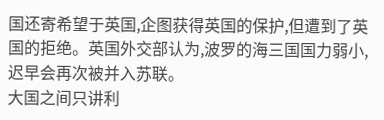国还寄希望于英国,企图获得英国的保护,但遭到了英国的拒绝。英国外交部认为,波罗的海三国国力弱小,迟早会再次被并入苏联。
大国之间只讲利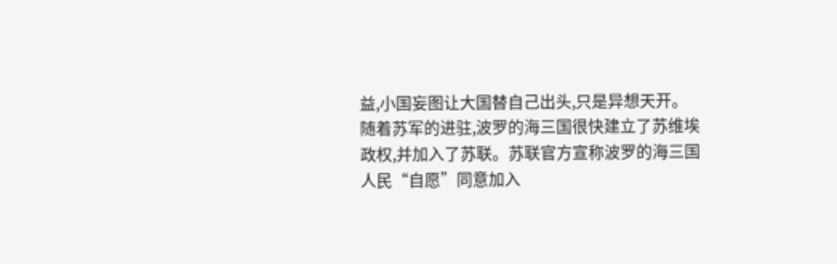益,小国妄图让大国替自己出头,只是异想天开。
随着苏军的进驻,波罗的海三国很快建立了苏维埃政权,并加入了苏联。苏联官方宣称波罗的海三国人民“自愿”同意加入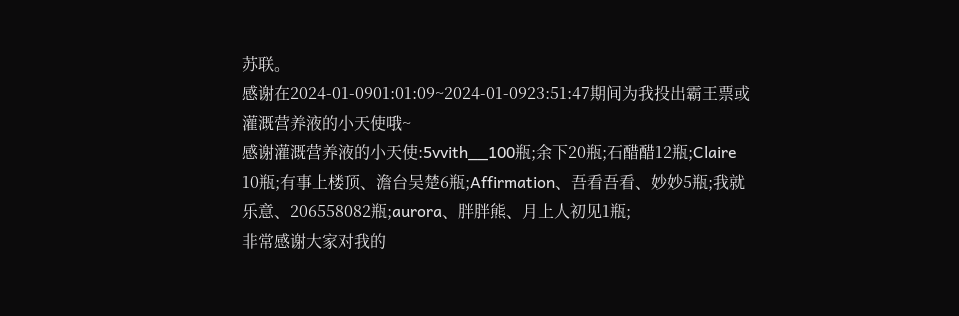苏联。
感谢在2024-01-0901:01:09~2024-01-0923:51:47期间为我投出霸王票或灌溉营养液的小天使哦~
感谢灌溉营养液的小天使:5vvith__100瓶;余下20瓶;石醋醋12瓶;Claire 10瓶;有事上楼顶、澹台吴楚6瓶;Affirmation、吾看吾看、妙妙5瓶;我就乐意、206558082瓶;aurora、胖胖熊、月上人初见1瓶;
非常感谢大家对我的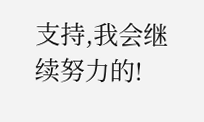支持,我会继续努力的!